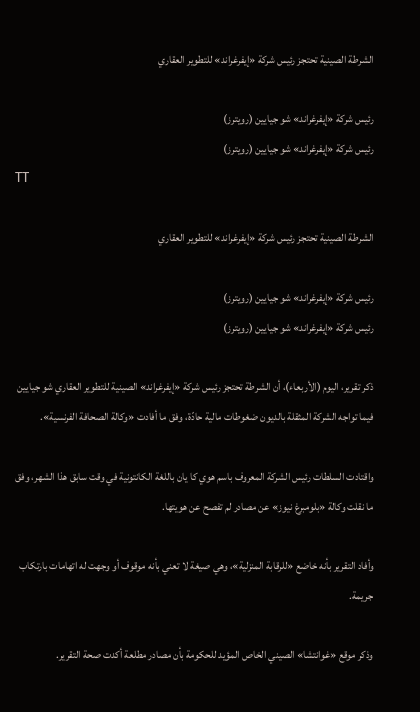الشرطة الصينية تحتجز رئيس شركة «إيفرغراند» للتطوير العقاري

رئيس شركة «إيفرغراند» شو جيايين (رويترز)
رئيس شركة «إيفرغراند» شو جيايين (رويترز)
TT

الشرطة الصينية تحتجز رئيس شركة «إيفرغراند» للتطوير العقاري

رئيس شركة «إيفرغراند» شو جيايين (رويترز)
رئيس شركة «إيفرغراند» شو جيايين (رويترز)

ذكر تقرير، اليوم (الأربعاء)، أن الشرطة تحتجز رئيس شركة «إيفرغراند» الصينية للتطوير العقاري شو جيايين فيما تواجه الشركة المثقلة بالديون ضغوطات مالية حادّة، وفق ما أفادت «وكالة الصحافة الفرنسية».

واقتادت السلطات رئيس الشركة المعروف باسم هوي كا يان باللغة الكانتونية في وقت سابق هذا الشهر، وفق ما نقلت وكالة «بلومبرغ نيوز» عن مصادر لم تفصح عن هويتها.

وأفاد التقرير بأنه خاضع «للرقابة المنزلية»، وهي صيغة لا تعني بأنه موقوف أو وجهت له اتهامات بارتكاب جريمة.

وذكر موقع «غوانتشا» الصيني الخاص المؤيد للحكومة بأن مصادر مطلعة أكدت صحة التقرير.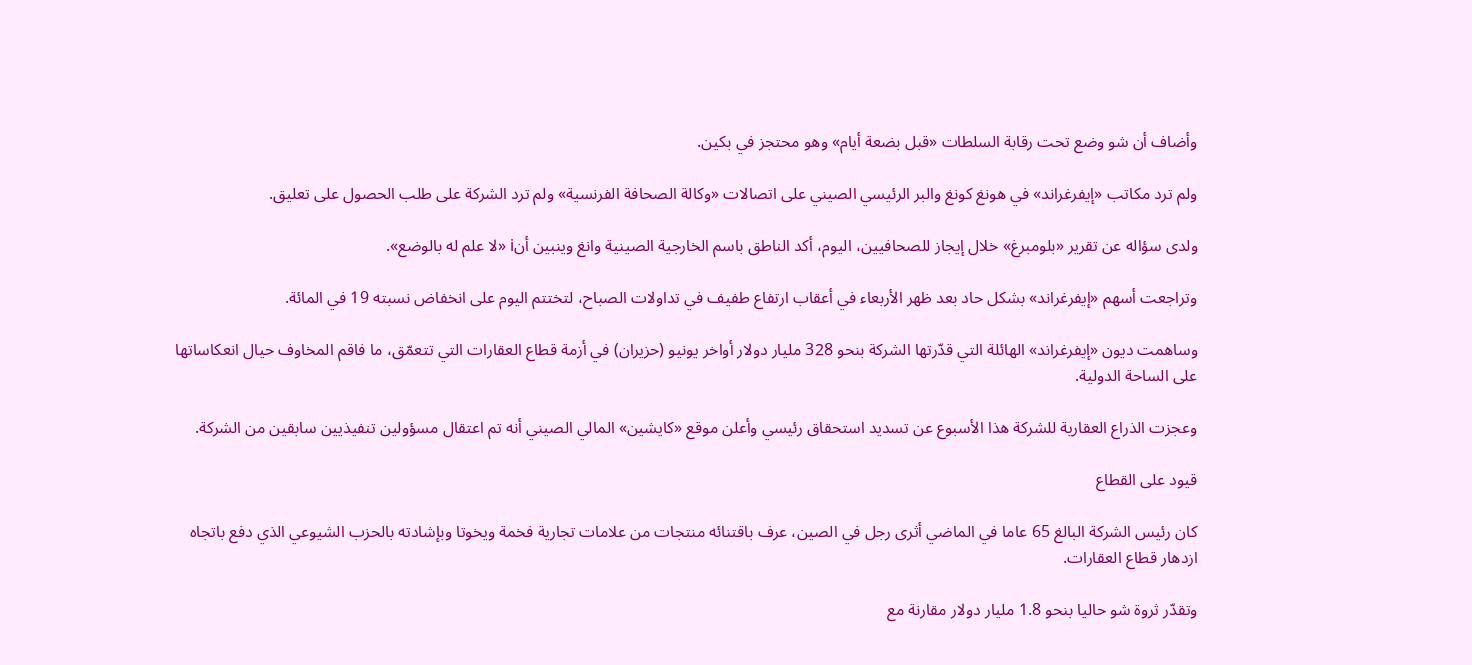وأضاف أن شو وضع تحت رقابة السلطات «قبل بضعة أيام» وهو محتجز في بكين.

ولم ترد مكاتب «إيفرغراند» في هونغ كونغ والبر الرئيسي الصيني على اتصالات «وكالة الصحافة الفرنسية» ولم ترد الشركة على طلب الحصول على تعليق.

ولدى سؤاله عن تقرير «بلومبرغ» خلال إيجاز للصحافيين، اليوم، أكد الناطق باسم الخارجية الصينية وانغ وينبين أنi «لا علم له بالوضع».

وتراجعت أسهم «إيفرغراند» بشكل حاد بعد ظهر الأربعاء في أعقاب ارتفاع طفيف في تداولات الصباح، لتختتم اليوم على انخفاض نسبته 19 في المائة.

وساهمت ديون «إيفرغراند» الهائلة التي قدّرتها الشركة بنحو 328 مليار دولار أواخر يونيو (حزيران) في أزمة قطاع العقارات التي تتعمّق، ما فاقم المخاوف حيال انعكاساتها على الساحة الدولية.

وعجزت الذراع العقارية للشركة هذا الأسبوع عن تسديد استحقاق رئيسي وأعلن موقع «كايشين» المالي الصيني أنه تم اعتقال مسؤولين تنفيذيين سابقين من الشركة.

قيود على القطاع

كان رئيس الشركة البالغ 65 عاما في الماضي أثرى رجل في الصين، عرف باقتنائه منتجات من علامات تجارية فخمة ويخوتا وبإشادته بالحزب الشيوعي الذي دفع باتجاه ازدهار قطاع العقارات.

وتقدّر ثروة شو حاليا بنحو 1.8 مليار دولار مقارنة مع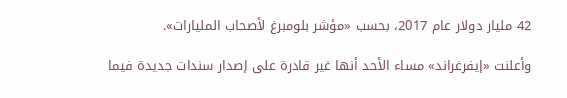42 مليار دولار عام 2017، بحسب «مؤشر بلومبرغ لأصحاب المليارات».

وأعلنت «إيفرغراند» مساء الأحد أنها غير قادرة على إصدار سندات جديدة فيما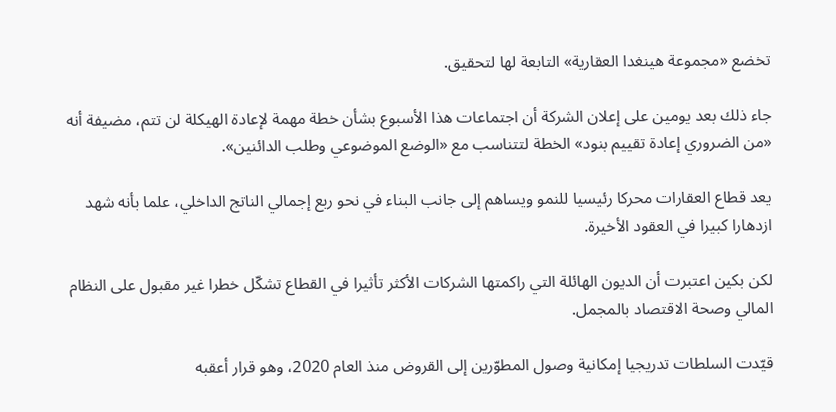تخضع «مجموعة هينغدا العقارية» التابعة لها لتحقيق.

جاء ذلك بعد يومين على إعلان الشركة أن اجتماعات هذا الأسبوع بشأن خطة مهمة لإعادة الهيكلة لن تتم، مضيفة أنه «من الضروري إعادة تقييم بنود» الخطة لتتناسب مع «الوضع الموضوعي وطلب الدائنين».

يعد قطاع العقارات محركا رئيسيا للنمو ويساهم إلى جانب البناء في نحو ربع إجمالي الناتج الداخلي، علما بأنه شهد ازدهارا كبيرا في العقود الأخيرة.

لكن بكين اعتبرت أن الديون الهائلة التي راكمتها الشركات الأكثر تأثيرا في القطاع تشكّل خطرا غير مقبول على النظام المالي وصحة الاقتصاد بالمجمل.

قيّدت السلطات تدريجيا إمكانية وصول المطوّرين إلى القروض منذ العام 2020، وهو قرار أعقبه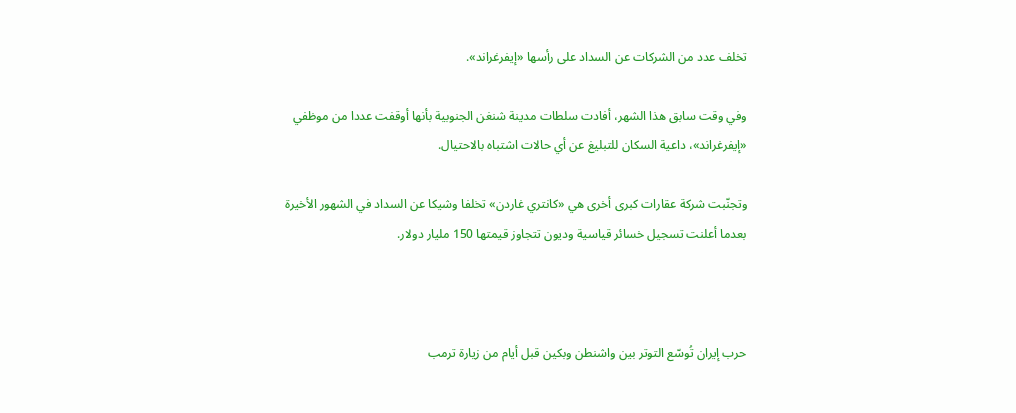تخلف عدد من الشركات عن السداد على رأسها «إيفرغراند».

وفي وقت سابق هذا الشهر، أفادت سلطات مدينة شنغن الجنوبية بأنها أوقفت عددا من موظفي «إيفرغراند»، داعية السكان للتبليغ عن أي حالات اشتباه بالاحتيال.

وتجنّبت شركة عقارات كبرى أخرى هي «كانتري غاردن» تخلفا وشيكا عن السداد في الشهور الأخيرة بعدما أعلنت تسجيل خسائر قياسية وديون تتجاوز قيمتها 150 مليار دولار.



حرب إيران تُوسّع التوتر بين واشنطن وبكين قبل أيام من زيارة ترمب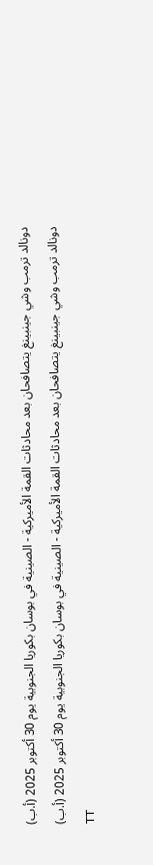دونالد ترمب وشي جينبينغ يتصافحان بعد محادثات القمة الأميركية - الصينية في بوسان بكوريا الجنوبية يوم 30 أكتوبر 2025 (أ.ب)
دونالد ترمب وشي جينبينغ يتصافحان بعد محادثات القمة الأميركية - الصينية في بوسان بكوريا الجنوبية يوم 30 أكتوبر 2025 (أ.ب)
TT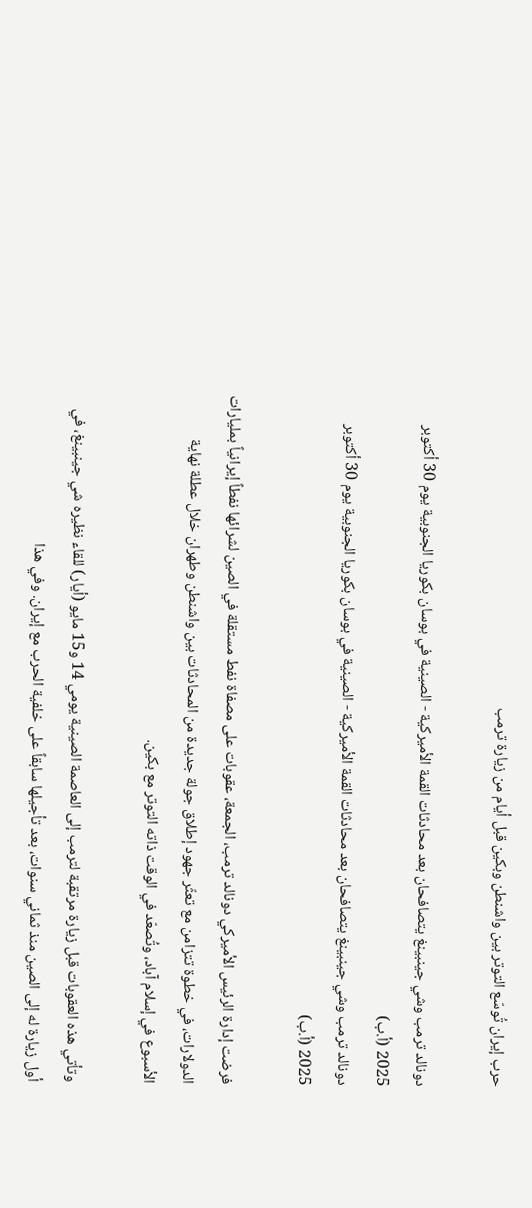حرب إيران تُوسّع التوتر بين واشنطن وبكين قبل أيام من زيارة ترمب

دونالد ترمب وشي جينبينغ يتصافحان بعد محادثات القمة الأميركية - الصينية في بوسان بكوريا الجنوبية يوم 30 أكتوبر 2025 (أ.ب)
دونالد ترمب وشي جينبينغ يتصافحان بعد محادثات القمة الأميركية - الصينية في بوسان بكوريا الجنوبية يوم 30 أكتوبر 2025 (أ.ب)

فرضت إدارة الرئيس الأميركي دونالد ترمب، الجمعة، عقوبات على مصفاة نفط مستقلة في الصين لشرائها نفطاً إيرانياً بمليارات الدولارات، في خطوة تتزامن مع تعثّر جهود إطلاق جولة جديدة من المحادثات بين واشنطن وطهران خلال عطلة نهاية الأسبوع في إسلام آباد، وتُصعّد في الوقت ذاته التوتر مع بكين.

وتأتي هذه العقوبات قبل زيارة مرتقبة لترمب إلى العاصمة الصينية يومي 14 و15 مايو (أيار) للقاء نظيره شي جينبينغ، في أول زيارة له إلى الصين منذ ثماني سنوات، بعد تأجيلها سابقاً على خلفية الحرب مع إيران. وفي هذا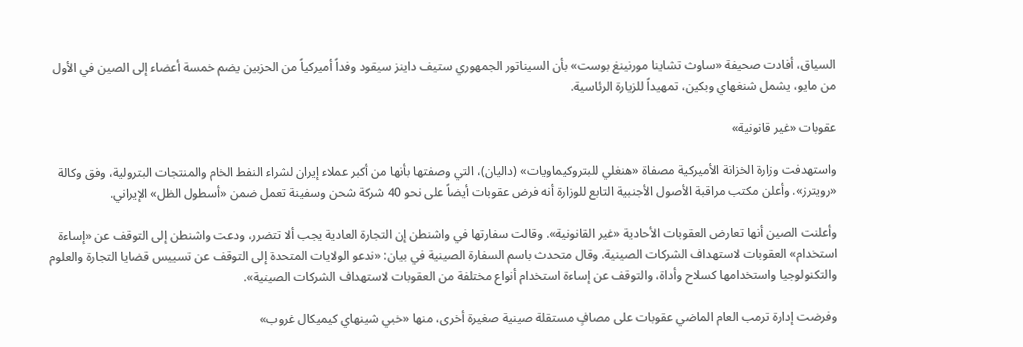السياق، أفادت صحيفة «ساوث تشاينا مورنينغ بوست» بأن السيناتور الجمهوري ستيف داينز سيقود وفداً أميركياً من الحزبين يضم خمسة أعضاء إلى الصين في الأول من مايو، يشمل شنغهاي وبكين، تمهيداً للزيارة الرئاسية.

عقوبات «غير قانونية»

واستهدفت وزارة الخزانة الأميركية مصفاة «هنغلي للبتروكيماويات» (داليان)، التي وصفتها بأنها من أكبر عملاء إيران لشراء النفط الخام والمنتجات البترولية، وفق وكالة «رويترز». وأعلن مكتب مراقبة الأصول الأجنبية التابع للوزارة أنه فرض عقوبات أيضاً على نحو 40 شركة شحن وسفينة تعمل ضمن «أسطول الظل» الإيراني.

وأعلنت الصين أنها تعارض العقوبات الأحادية «غير القانونية». وقالت سفارتها في واشنطن إن التجارة العادية يجب ألا تتضرر، ودعت واشنطن إلى التوقف عن «إساءة استخدام» العقوبات لاستهداف الشركات الصينية. وقال متحدث باسم السفارة الصينية في بيان: «ندعو الولايات المتحدة إلى التوقف عن تسييس قضايا التجارة والعلوم والتكنولوجيا واستخدامها كسلاح وأداة، والتوقف عن إساءة استخدام أنواع مختلفة من العقوبات لاستهداف الشركات الصينية».

وفرضت إدارة ترمب العام الماضي عقوبات على مصافٍ مستقلة صينية صغيرة أخرى، منها «خبي شينهاي كيميكال غروب»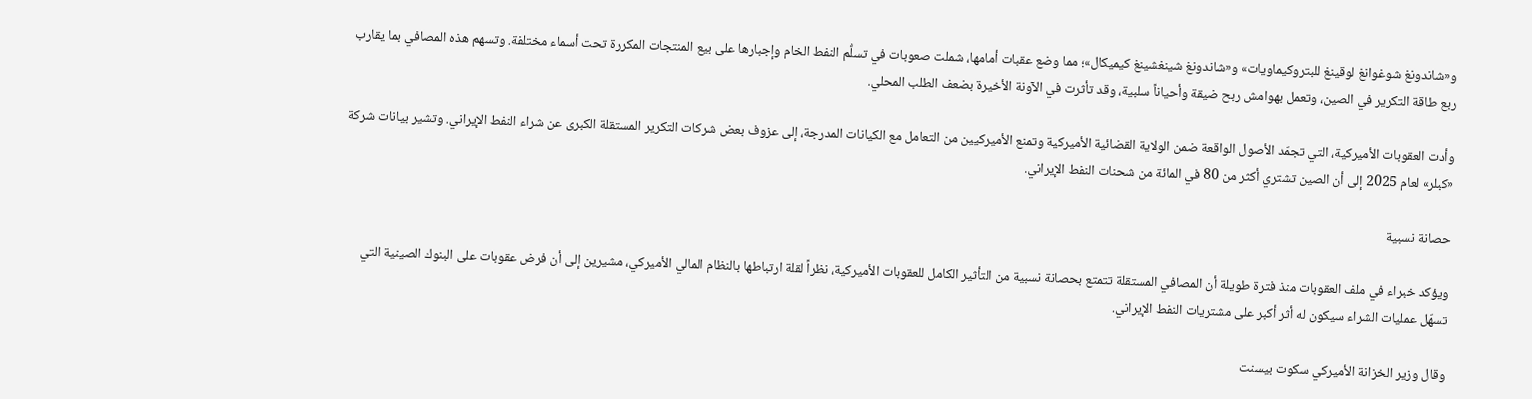و«شاندونغ شوغوانغ لوقينغ للبتروكيماويات» و«شاندونغ شينغشينغ كيميكال»؛ مما وضع عقبات أمامها، شملت صعوبات في تسلُّم النفط الخام وإجبارها على بيع المنتجات المكررة تحت أسماء مختلفة. وتسهم هذه المصافي بما يقارب ربع طاقة التكرير في الصين، وتعمل بهوامش ربح ضيقة وأحياناً سلبية، وقد تأثرت في الآونة الأخيرة بضعف الطلب المحلي.

وأدت العقوبات الأميركية، التي تجمّد الأصول الواقعة ضمن الولاية القضائية الأميركية وتمنع الأميركيين من التعامل مع الكيانات المدرجة، إلى عزوف بعض شركات التكرير المستقلة الكبرى عن شراء النفط الإيراني. وتشير بيانات شركة «كبلر» لعام 2025 إلى أن الصين تشتري أكثر من 80 في المائة من شحنات النفط الإيراني.

حصانة نسبية

ويؤكد خبراء في ملف العقوبات منذ فترة طويلة أن المصافي المستقلة تتمتع بحصانة نسبية من التأثير الكامل للعقوبات الأميركية، نظراً لقلة ارتباطها بالنظام المالي الأميركي، مشيرين إلى أن فرض عقوبات على البنوك الصينية التي تسهّل عمليات الشراء سيكون له أثر أكبر على مشتريات النفط الإيراني.

وقال وزير الخزانة الأميركي سكوت بيسنت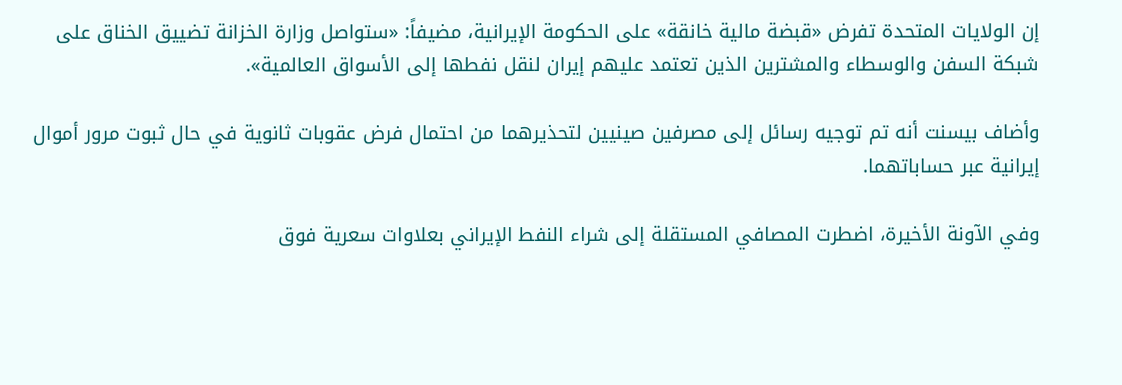إن الولايات المتحدة تفرض «قبضة مالية خانقة» على الحكومة الإيرانية، مضيفاً: «ستواصل وزارة الخزانة تضييق الخناق على شبكة السفن والوسطاء والمشترين الذين تعتمد عليهم إيران لنقل نفطها إلى الأسواق العالمية».

وأضاف بيسنت أنه تم توجيه رسائل إلى مصرفين صينيين لتحذيرهما من احتمال فرض عقوبات ثانوية في حال ثبوت مرور أموال إيرانية عبر حساباتهما.

وفي الآونة الأخيرة، اضطرت المصافي المستقلة إلى شراء النفط الإيراني بعلاوات سعرية فوق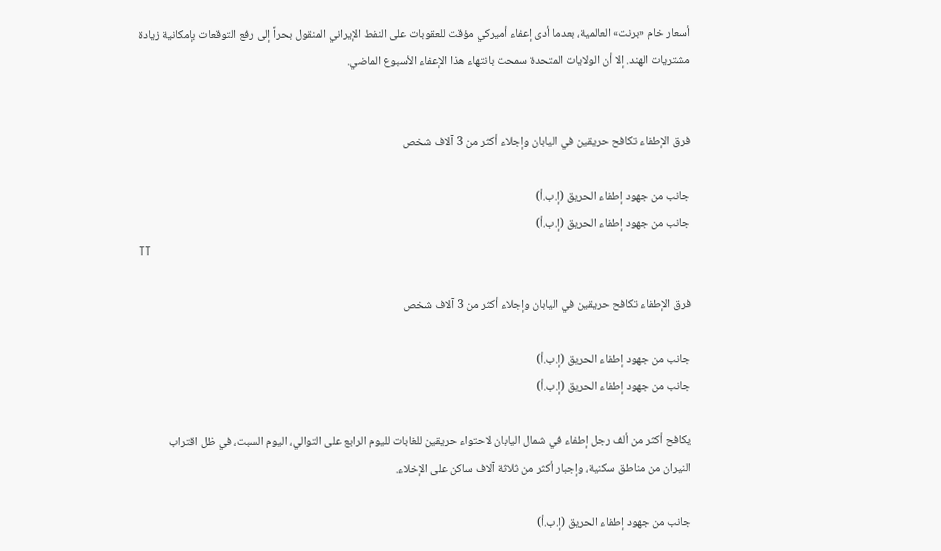أسعار خام «برنت» العالمية، بعدما أدى إعفاء أميركي مؤقت للعقوبات على النفط الإيراني المنقول بحراً إلى رفع التوقعات بإمكانية زيادة مشتريات الهند. إلا أن الولايات المتحدة سمحت بانتهاء هذا الإعفاء الأسبوع الماضي.


فرق الإطفاء تكافح حريقين في اليابان وإجلاء أكثر من 3 آلاف شخص

جانب من جهود إطفاء الحريق (إ.ب.أ)
جانب من جهود إطفاء الحريق (إ.ب.أ)
TT

فرق الإطفاء تكافح حريقين في اليابان وإجلاء أكثر من 3 آلاف شخص

جانب من جهود إطفاء الحريق (إ.ب.أ)
جانب من جهود إطفاء الحريق (إ.ب.أ)

يكافح أكثر من ألف رجل إطفاء في شمال اليابان لاحتواء حريقين للغابات لليوم الرابع على التوالي، اليوم السبت، في ظل اقتراب النيران من مناطق سكنية، وإجبار أكثر من ثلاثة آلاف ساكن على الإخلاء.

جانب من جهود إطفاء الحريق (إ.ب.أ)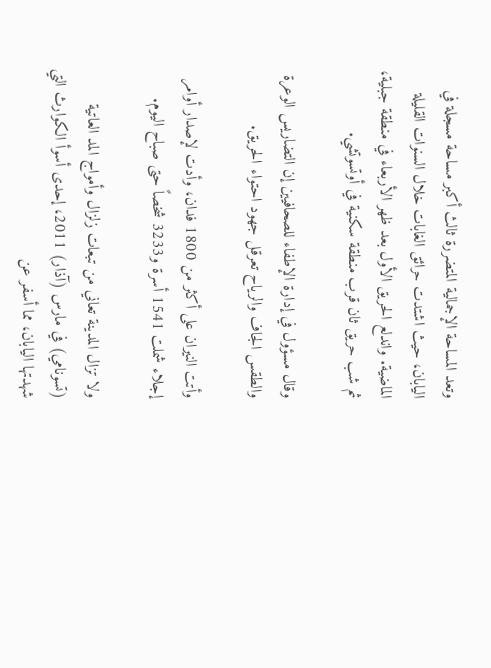وتعد المساحة الإجمالية المتضررة ثالث أكبر مساحة مسجلة في اليابان، حيث اشتدت حرائق الغابات خلال السنوات القليلة الماضية. واندلع الحريق الأول بعد ظهر الأربعاء في منطقة جبلية، ثم شب حريق ثان قرب منطقة سكنية في أوتسوتشي.

وقال مسؤول في إدارة الإطفاء للصحافيين إن التضاريس الوعرة والطقس الجاف والرياح تعرقل جهود احتواء الحريق.

وأتت النيران على أكثر من 1800 فدان، وأدت لإصدار أوامر إجلاء شملت 1541 أسرة و3233 شخصاً حتى صباح اليوم.

ولا تزال المدينة تعاني من تبعات زلزال وأمواج المد العاتية (تسونامي) في مارس (آذار) 2011، إحدى أسوأ الكوارث التي شهدتها اليابان، مما أسفر عن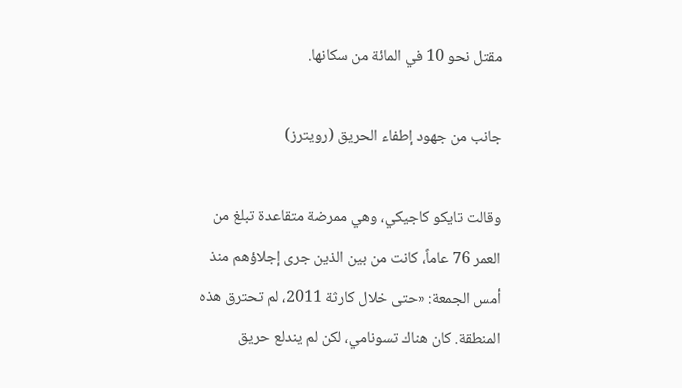مقتل نحو 10 في المائة من سكانها.

جانب من جهود إطفاء الحريق (رويترز)

وقالت تايكو كاجيكي، وهي ممرضة متقاعدة تبلغ من العمر 76 عاماً، كانت من بين الذين جرى إجلاؤهم منذ أمس الجمعة: «حتى خلال كارثة 2011، لم تحترق هذه المنطقة. كان هناك تسونامي، لكن لم يندلع حريق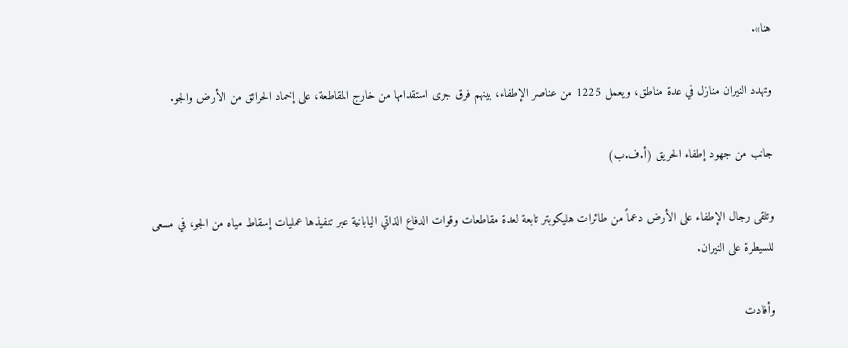هنا».

وتهدد النيران منازل في عدة مناطق، ويعمل 1225 من عناصر الإطفاء، بينهم فرق جرى استقدامها من خارج المقاطعة، على إخماد الحرائق من الأرض والجو.

جانب من جهود إطفاء الحريق (أ.ف.ب)

وتلقى رجال الإطفاء على الأرض دعماً من طائرات هليكوبتر تابعة لعدة مقاطعات وقوات الدفاع الذاتي اليابانية عبر تنفيذها عمليات إسقاط مياه من الجو، في مسعى للسيطرة على النيران.

وأفادت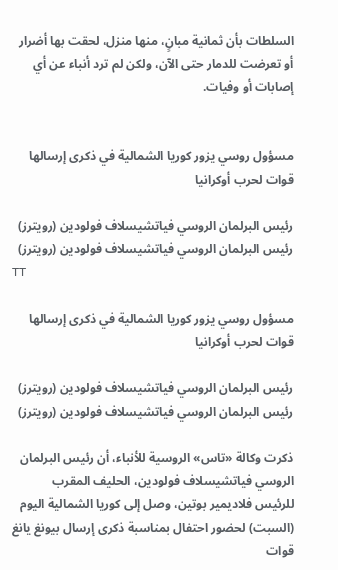السلطات بأن ثمانية مبانٍ، منها منزل، لحقت بها أضرار أو تعرضت للدمار حتى الآن، ولكن لم ترد أنباء عن أي إصابات أو وفيات.


مسؤول روسي يزور كوريا الشمالية في ذكرى إرسالها قوات لحرب أوكرانيا

رئيس البرلمان الروسي فياتشيسلاف فولودين (رويترز)
رئيس البرلمان الروسي فياتشيسلاف فولودين (رويترز)
TT

مسؤول روسي يزور كوريا الشمالية في ذكرى إرسالها قوات لحرب أوكرانيا

رئيس البرلمان الروسي فياتشيسلاف فولودين (رويترز)
رئيس البرلمان الروسي فياتشيسلاف فولودين (رويترز)

ذكرت وكالة «تاس» الروسية للأنباء، أن رئيس البرلمان الروسي فياتشيسلاف فولودين، الحليف المقرب للرئيس فلاديمير بوتين، وصل إلى كوريا الشمالية اليوم (السبت) لحضور احتفال بمناسبة ذكرى إرسال بيونغ يانغ قوات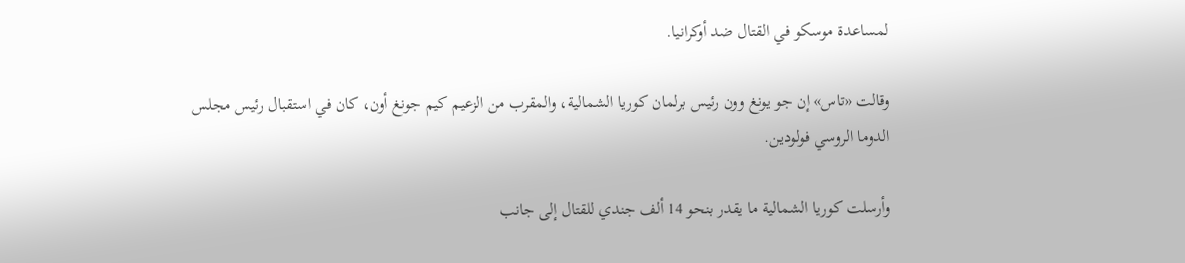لمساعدة موسكو في القتال ضد أوكرانيا.

وقالت «تاس» إن جو يونغ وون رئيس برلمان كوريا الشمالية، والمقرب من الزعيم كيم جونغ أون، كان في استقبال رئيس مجلس الدوما الروسي فولودين.

وأرسلت كوريا الشمالية ما يقدر بنحو 14 ألف جندي للقتال إلى جانب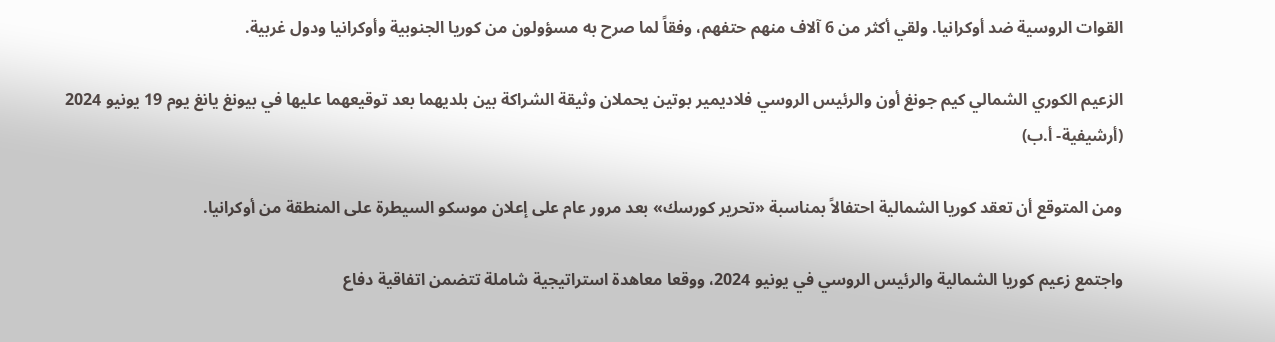القوات الروسية ضد أوكرانيا. ولقي أكثر من 6 آلاف منهم حتفهم، وفقاً لما صرح به مسؤولون من كوريا الجنوبية وأوكرانيا ودول غربية.

الزعيم الكوري الشمالي كيم جونغ أون والرئيس الروسي فلاديمير بوتين يحملان وثيقة الشراكة بين بلديهما بعد توقيعهما عليها في بيونغ يانغ يوم 19 يونيو 2024 (أرشيفية- أ.ب)

ومن المتوقع أن تعقد كوريا الشمالية احتفالاً بمناسبة «تحرير كورسك» بعد مرور عام على إعلان موسكو السيطرة على المنطقة من أوكرانيا.

واجتمع زعيم كوريا الشمالية والرئيس الروسي في يونيو 2024، ووقعا معاهدة استراتيجية شاملة تتضمن اتفاقية دفاع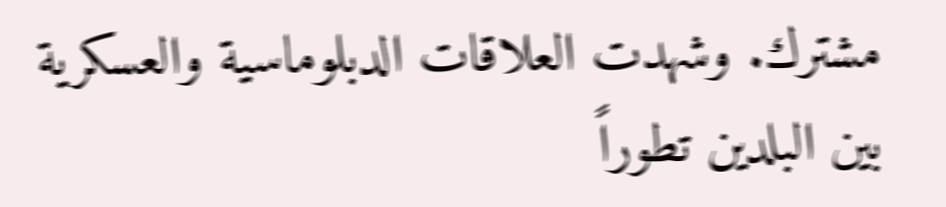مشترك. وشهدت العلاقات الدبلوماسية والعسكرية بين البلدين تطوراً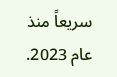سريعاً منذ عام 2023.